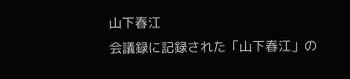山下春江
会議録に記録された「山下春江」の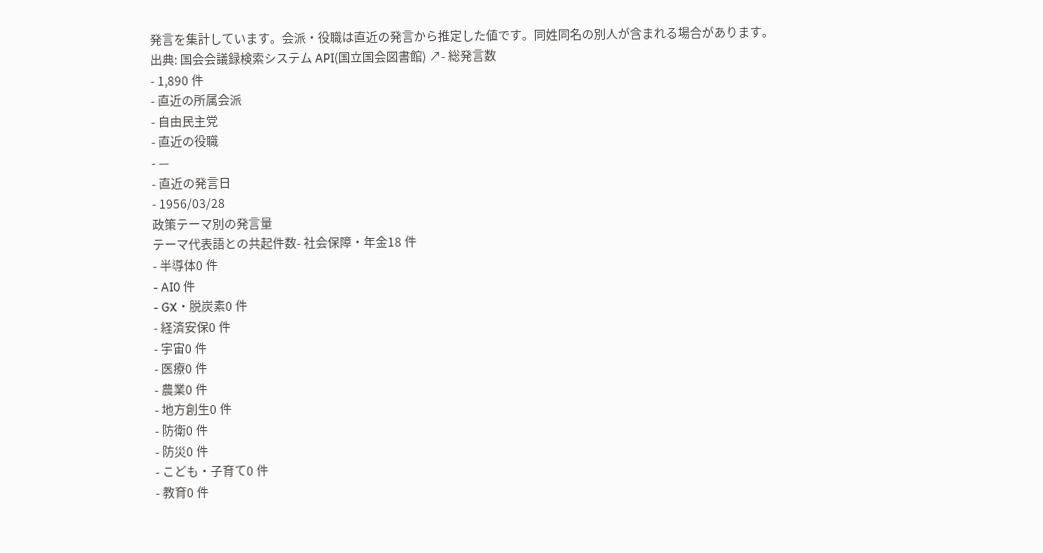発言を集計しています。会派・役職は直近の発言から推定した値です。同姓同名の別人が含まれる場合があります。
出典: 国会会議録検索システム API(国立国会図書館) ↗- 総発言数
- 1,890 件
- 直近の所属会派
- 自由民主党
- 直近の役職
- —
- 直近の発言日
- 1956/03/28
政策テーマ別の発言量
テーマ代表語との共起件数- 社会保障・年金18 件
- 半導体0 件
- AI0 件
- GX・脱炭素0 件
- 経済安保0 件
- 宇宙0 件
- 医療0 件
- 農業0 件
- 地方創生0 件
- 防衛0 件
- 防災0 件
- こども・子育て0 件
- 教育0 件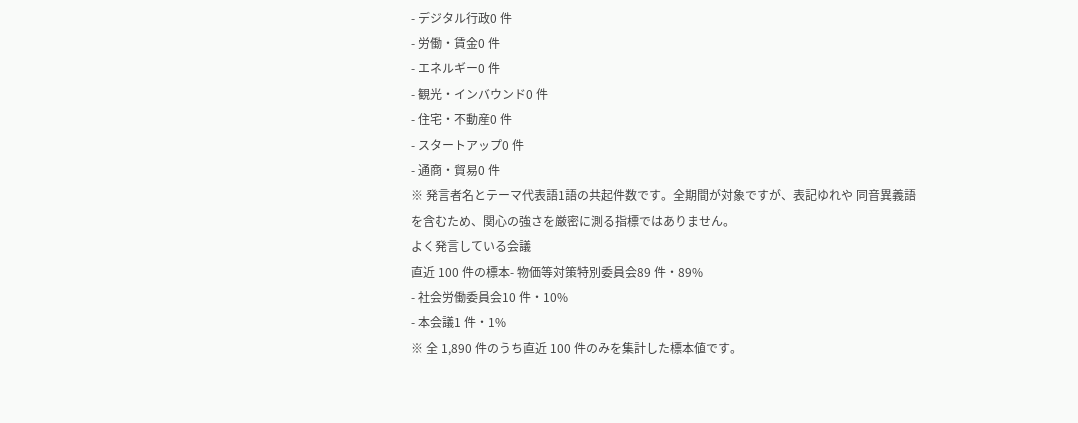- デジタル行政0 件
- 労働・賃金0 件
- エネルギー0 件
- 観光・インバウンド0 件
- 住宅・不動産0 件
- スタートアップ0 件
- 通商・貿易0 件
※ 発言者名とテーマ代表語1語の共起件数です。全期間が対象ですが、表記ゆれや 同音異義語を含むため、関心の強さを厳密に測る指標ではありません。
よく発言している会議
直近 100 件の標本- 物価等対策特別委員会89 件・89%
- 社会労働委員会10 件・10%
- 本会議1 件・1%
※ 全 1,890 件のうち直近 100 件のみを集計した標本値です。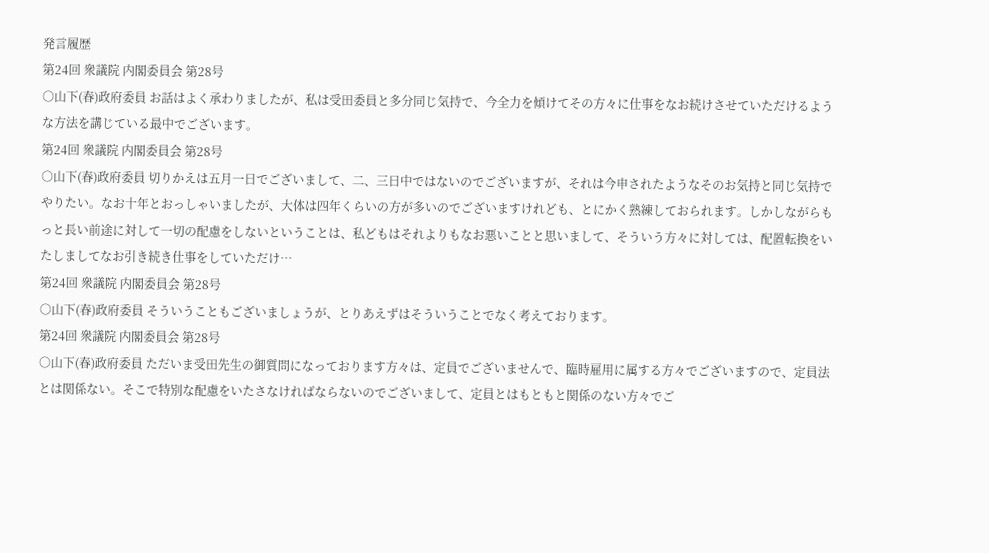発言履歴
第24回 衆議院 内閣委員会 第28号
○山下(春)政府委員 お話はよく承わりましたが、私は受田委員と多分同じ気持で、今全力を傾けてその方々に仕事をなお続けさせていただけるような方法を講じている最中でございます。
第24回 衆議院 内閣委員会 第28号
○山下(春)政府委員 切りかえは五月一日でございまして、二、三日中ではないのでございますが、それは今申されたようなそのお気持と同じ気持でやりたい。なお十年とおっしゃいましたが、大体は四年くらいの方が多いのでございますけれども、とにかく熟練しておられます。しかしながらもっと長い前途に対して一切の配慮をしないということは、私どもはそれよりもなお悪いことと思いまして、そういう方々に対しては、配置転換をいたしましてなお引き続き仕事をしていただけ…
第24回 衆議院 内閣委員会 第28号
○山下(春)政府委員 そういうこともございましょうが、とりあえずはそういうことでなく考えております。
第24回 衆議院 内閣委員会 第28号
○山下(春)政府委員 ただいま受田先生の御質問になっております方々は、定員でございませんで、臨時雇用に属する方々でございますので、定員法とは関係ない。そこで特別な配慮をいたさなければならないのでございまして、定員とはもともと関係のない方々でご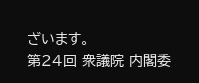ざいます。
第24回 衆議院 内閣委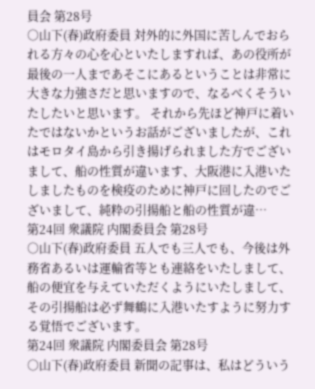員会 第28号
○山下(春)政府委員 対外的に外国に苦しんでおられる方々の心を心といたしますれば、あの役所が最後の一人まであそこにあるということは非常に大きな力強さだと思いますので、なるべくそういたしたいと思います。 それから先ほど神戸に着いたではないかというお話がございましたが、これはモロタイ島から引き揚げられました方でございまして、船の性質が違います、大阪港に入港いたしましたものを検疫のために神戸に回したのでございまして、純粋の引揚船と船の性質が違…
第24回 衆議院 内閣委員会 第28号
○山下(春)政府委員 五人でも三人でも、今後は外務省あるいは運輸省等とも連絡をいたしまして、船の便宜を与えていただくようにいたしまして、その引揚船は必ず舞鶴に入港いたすように努力する覚悟でございます。
第24回 衆議院 内閣委員会 第28号
○山下(春)政府委員 新聞の記事は、私はどういう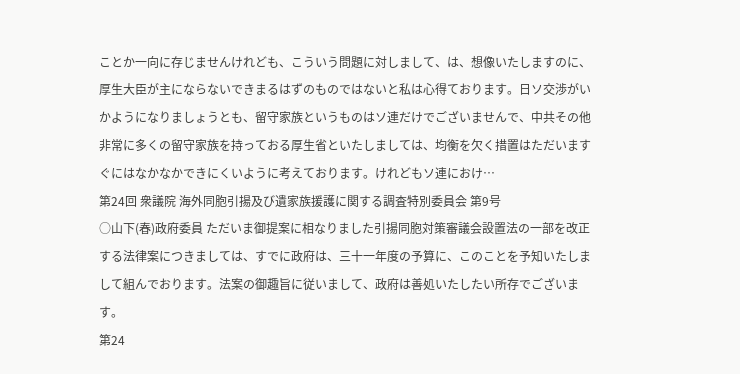ことか一向に存じませんけれども、こういう問題に対しまして、は、想像いたしますのに、厚生大臣が主にならないできまるはずのものではないと私は心得ております。日ソ交渉がいかようになりましょうとも、留守家族というものはソ連だけでございませんで、中共その他非常に多くの留守家族を持っておる厚生省といたしましては、均衡を欠く措置はただいますぐにはなかなかできにくいように考えております。けれどもソ連におけ…
第24回 衆議院 海外同胞引揚及び遺家族援護に関する調査特別委員会 第9号
○山下(春)政府委員 ただいま御提案に相なりました引揚同胞対策審議会設置法の一部を改正する法律案につきましては、すでに政府は、三十一年度の予算に、このことを予知いたしまして組んでおります。法案の御趣旨に従いまして、政府は善処いたしたい所存でございます。
第24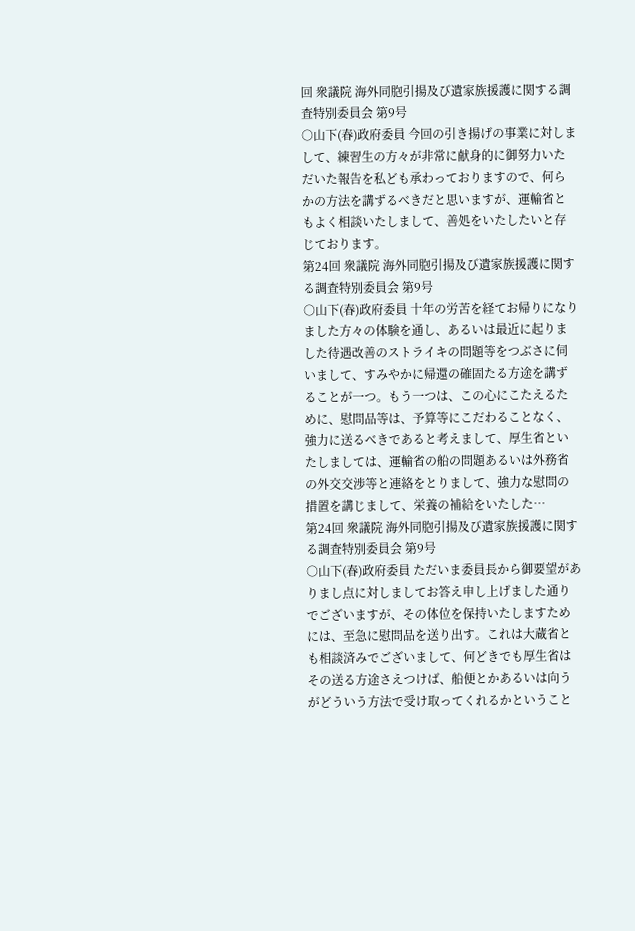回 衆議院 海外同胞引揚及び遺家族援護に関する調査特別委員会 第9号
○山下(春)政府委員 今回の引き揚げの事業に対しまして、練習生の方々が非常に献身的に御努力いただいた報告を私ども承わっておりますので、何らかの方法を講ずるべきだと思いますが、運輸省ともよく相談いたしまして、善処をいたしたいと存じております。
第24回 衆議院 海外同胞引揚及び遺家族援護に関する調査特別委員会 第9号
○山下(春)政府委員 十年の労苦を経てお帰りになりました方々の体験を通し、あるいは最近に起りました待遇改善のストライキの問題等をつぶさに伺いまして、すみやかに帰還の確固たる方途を講ずることが一つ。もう一つは、この心にこたえるために、慰問品等は、予算等にこだわることなく、強力に送るべきであると考えまして、厚生省といたしましては、運輸省の船の問題あるいは外務省の外交交渉等と連絡をとりまして、強力な慰問の措置を講じまして、栄養の補給をいたした…
第24回 衆議院 海外同胞引揚及び遺家族援護に関する調査特別委員会 第9号
○山下(春)政府委員 ただいま委員長から御要望がありまし点に対しましてお答え申し上げました通りでございますが、その体位を保持いたしますためには、至急に慰問品を送り出す。これは大蔵省とも相談済みでございまして、何どきでも厚生省はその送る方途さえつけば、船便とかあるいは向うがどういう方法で受け取ってくれるかということ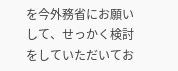を今外務省にお願いして、せっかく検討をしていただいてお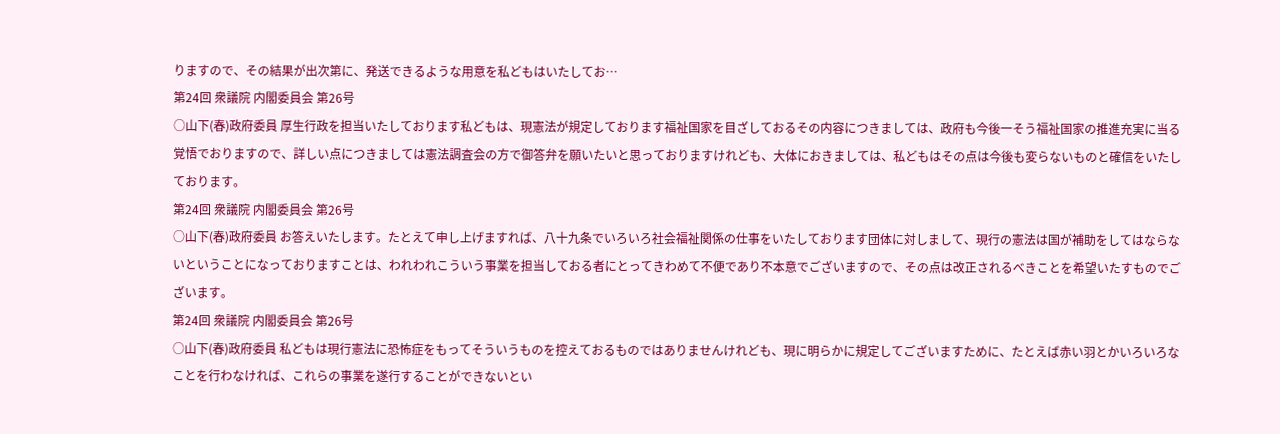りますので、その結果が出次第に、発送できるような用意を私どもはいたしてお…
第24回 衆議院 内閣委員会 第26号
○山下(春)政府委員 厚生行政を担当いたしております私どもは、現憲法が規定しております福祉国家を目ざしておるその内容につきましては、政府も今後一そう福祉国家の推進充実に当る覚悟でおりますので、詳しい点につきましては憲法調査会の方で御答弁を願いたいと思っておりますけれども、大体におきましては、私どもはその点は今後も変らないものと確信をいたしております。
第24回 衆議院 内閣委員会 第26号
○山下(春)政府委員 お答えいたします。たとえて申し上げますれば、八十九条でいろいろ社会福祉関係の仕事をいたしております団体に対しまして、現行の憲法は国が補助をしてはならないということになっておりますことは、われわれこういう事業を担当しておる者にとってきわめて不便であり不本意でございますので、その点は改正されるべきことを希望いたすものでございます。
第24回 衆議院 内閣委員会 第26号
○山下(春)政府委員 私どもは現行憲法に恐怖症をもってそういうものを控えておるものではありませんけれども、現に明らかに規定してございますために、たとえば赤い羽とかいろいろなことを行わなければ、これらの事業を遂行することができないとい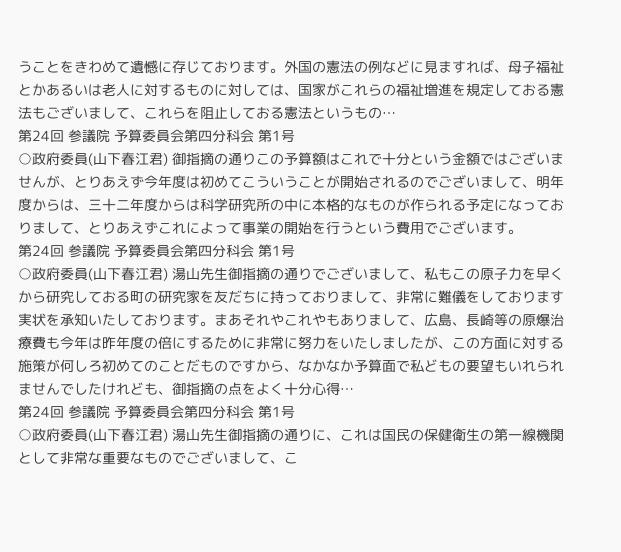うことをきわめて遺憾に存じております。外国の憲法の例などに見ますれば、母子福祉とかあるいは老人に対するものに対しては、国家がこれらの福祉増進を規定しておる憲法もございまして、これらを阻止しておる憲法というもの…
第24回 参議院 予算委員会第四分科会 第1号
○政府委員(山下春江君) 御指摘の通りこの予算額はこれで十分という金額ではございませんが、とりあえず今年度は初めてこういうことが開始されるのでございまして、明年度からは、三十二年度からは科学研究所の中に本格的なものが作られる予定になっておりまして、とりあえずこれによって事業の開始を行うという費用でございます。
第24回 参議院 予算委員会第四分科会 第1号
○政府委員(山下春江君) 湯山先生御指摘の通りでございまして、私もこの原子力を早くから研究しておる町の研究家を友だちに持っておりまして、非常に難儀をしております実状を承知いたしております。まあそれやこれやもありまして、広島、長崎等の原爆治療費も今年は昨年度の倍にするために非常に努力をいたしましたが、この方面に対する施策が何しろ初めてのことだものですから、なかなか予算面で私どもの要望もいれられませんでしたけれども、御指摘の点をよく十分心得…
第24回 参議院 予算委員会第四分科会 第1号
○政府委員(山下春江君) 湯山先生御指摘の通りに、これは国民の保健衛生の第一線機関として非常な重要なものでございまして、こ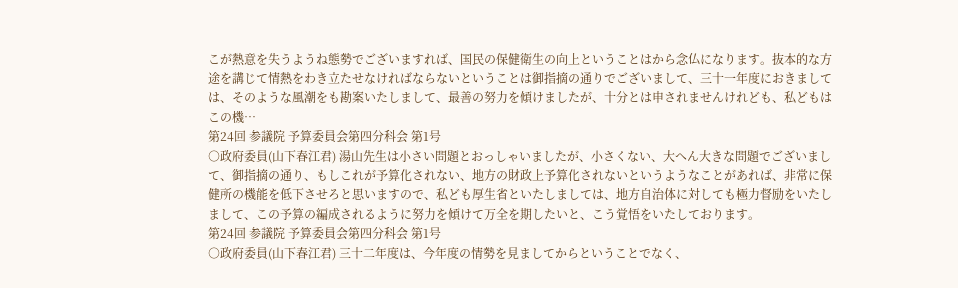こが熱意を失うようね態勢でございますれば、国民の保健衛生の向上ということはから念仏になります。抜本的な方途を講じて情熱をわき立たせなければならないということは御指摘の通りでございまして、三十一年度におきましては、そのような風潮をも勘案いたしまして、最善の努力を傾けましたが、十分とは申されませんけれども、私どもはこの機…
第24回 参議院 予算委員会第四分科会 第1号
○政府委員(山下春江君) 湯山先生は小さい問題とおっしゃいましたが、小さくない、大へん大きな問題でございまして、御指摘の通り、もしこれが予算化されない、地方の財政上予算化されないというようなことがあれば、非常に保健所の機能を低下させろと思いますので、私ども厚生省といたしましては、地方自治体に対しても極力督励をいたしまして、この予算の編成されるように努力を傾けて万全を期したいと、こう覚悟をいたしております。
第24回 参議院 予算委員会第四分科会 第1号
○政府委員(山下春江君) 三十二年度は、今年度の情勢を見ましてからということでなく、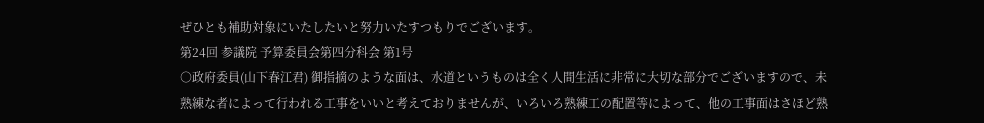ぜひとも補助対象にいたしたいと努力いたすつもりでございます。
第24回 参議院 予算委員会第四分科会 第1号
○政府委員(山下春江君) 御指摘のような面は、水道というものは全く人間生活に非常に大切な部分でございますので、未熟練な者によって行われる工事をいいと考えておりませんが、いろいろ熟練工の配置等によって、他の工事面はさほど熟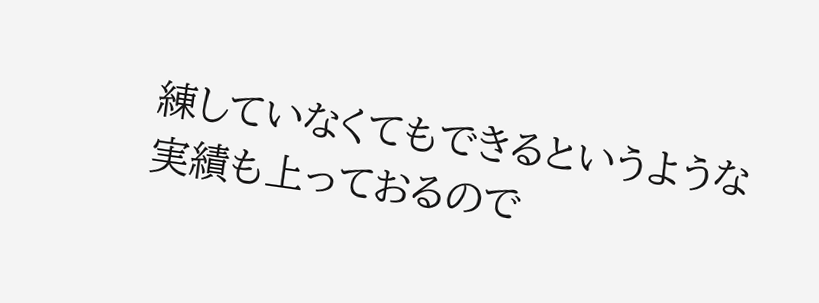練していなくてもできるというような実績も上っておるので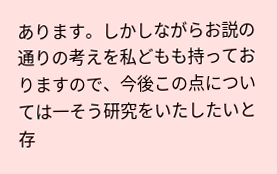あります。しかしながらお説の通りの考えを私どもも持っておりますので、今後この点については一そう研究をいたしたいと存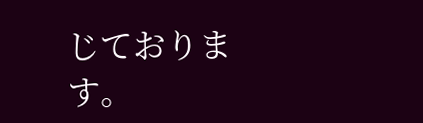じております。